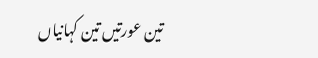تین عورتیں تین کہانیاں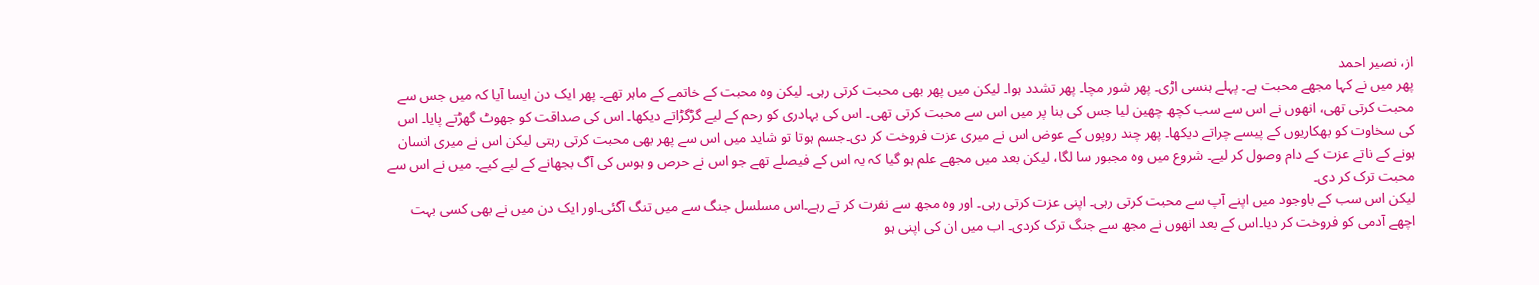از، نصیر احمد
پھر میں نے کہا مجھے محبت ہے۔ پہلے ہنسی اڑی۔ پھر شور مچا۔ پھر تشدد ہوا۔ لیکن میں پھر بھی محبت کرتی رہی۔ لیکن وہ محبت کے خاتمے کے ماہر تھے۔ پھر ایک دن ایسا آیا کہ میں جس سے محبت کرتی تھی، انھوں نے اس سے سب کچھ چھین لیا جس کی بنا پر میں اس سے محبت کرتی تھی۔ اس کی بہادری کو رحم کے لیے گڑگڑاتے دیکھا۔ اس کی صداقت کو جھوٹ گھڑتے پایا۔ اس کی سخاوت کو بھکاریوں کے پیسے چراتے دیکھا۔ پھر چند روپوں کے عوض اس نے میری عزت فروخت کر دی۔جسم ہوتا تو شاید میں اس سے پھر بھی محبت کرتی رہتی لیکن اس نے میری انسان ہونے کے ناتے عزت کے دام وصول کر لیے۔ شروع میں وہ مجبور سا لگا، لیکن بعد میں مجھے علم ہو گیا کہ یہ اس کے فیصلے تھے جو اس نے حرص و ہوس کی آگ بجھانے کے لیے کیے۔ میں نے اس سے محبت ترک کر دی۔
لیکن اس سب کے باوجود میں اپنے آپ سے محبت کرتی رہی۔ اپنی عزت کرتی رہی۔ اور وہ مجھ سے نفرت کر تے رہے۔اس مسلسل جنگ سے میں تنگ آگئی۔اور ایک دن میں نے بھی کسی بہت اچھے آدمی کو فروخت کر دیا۔اس کے بعد انھوں نے مجھ سے جنگ ترک کردی۔ اب میں ان کی اپنی ہو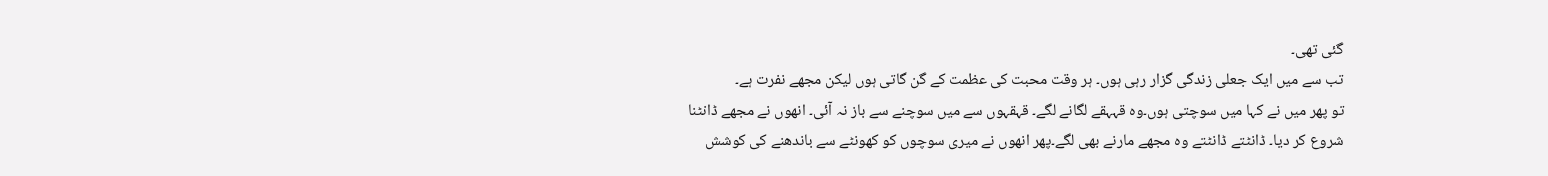گئی تھی۔
تب سے میں ایک جعلی زندگی گزار رہی ہوں۔ ہر وقت محبت کی عظمت کے گن گاتی ہوں لیکن مجھے نفرت ہے۔
تو پھر میں نے کہا میں سوچتی ہوں۔وہ قہہقے لگانے لگے۔ قہقہوں سے میں سوچنے سے باز نہ آئی۔ انھوں نے مجھے ڈانٹنا شروع کر دیا۔ ڈانٹتے ڈانٹتے وہ مجھے مارنے بھی لگے۔پھر انھوں نے میری سوچوں کو کھونٹے سے باندھنے کی کوشش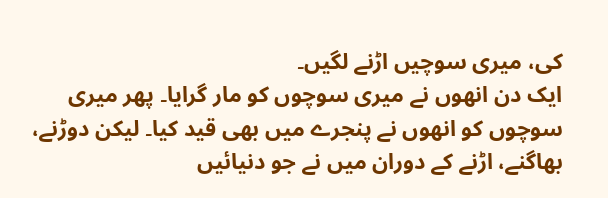کی، میری سوچیں اڑنے لگیں۔
ایک دن انھوں نے میری سوچوں کو مار گرایا۔ پھر میری سوچوں کو انھوں نے پنجرے میں بھی قید کیا۔ لیکن دوڑنے، بھاگنے، اڑنے کے دوران میں نے جو دنیائیں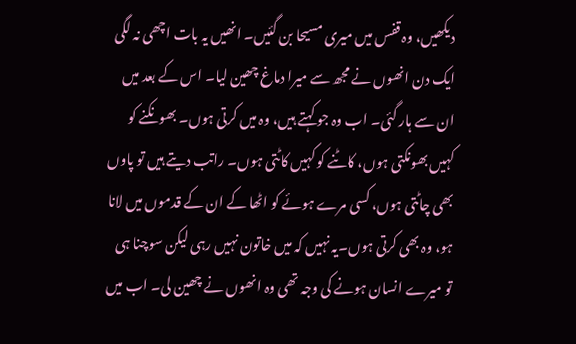دیکھیں، وہ قفس میں میری مسیحا بن گئیں۔ انھیں یہ بات اچھی نہ لگی ایک دن انھوں نے مجھ سے میرا دماغ چھین لیا۔ اس کے بعد میں ان سے ہار گئی۔ اب وہ جو کہتے ہیں، وہ میں کرتی ہوں۔ بھونکنے کو کہیں بھونکتی ہوں، کاٹنے کو کہیں کاٹتی ہوں۔ راتب دیتے ہیں تو پاوں بھی چاٹتی ہوں، کسی مرے ہوئے کو اٹھا کے ان کے قدموں میں لانا ہو، وہ بھی کرتی ہوں۔یہ نہیں کہ میں خاتون نہیں رہی لیکن سوچنا ہی تو میرے انسان ہونے کی وجہ تھی وہ انھوں نے چھین لی۔ اب میں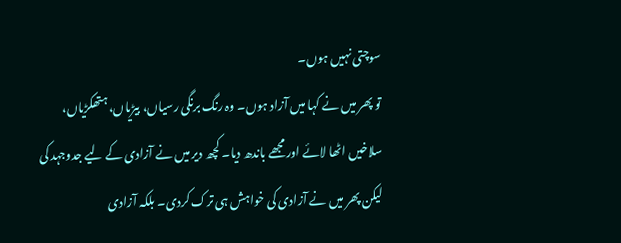سوچتی نہیں ہوں۔
تو پھر میں نے کہا میں آزاد ہوں۔ وہ رنگ برنگی رسیاں، بیڑیاں، ہتھکڑیاں، سلاخیں اٹھا لائے اور مجھے باندھ دیا۔ کچھ دیر میں نے آزادی کے لیے جدوجہد کی لیکن پھر میں نے آزادی کی خواہش ہی ترک کردی۔ بلکہ آزادی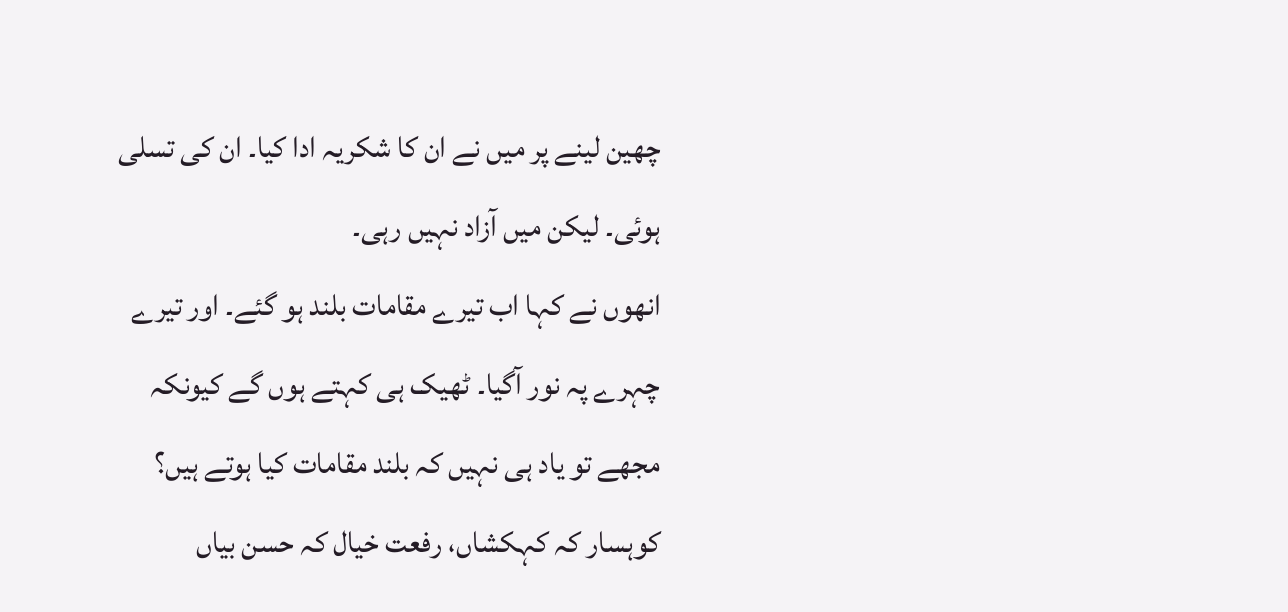چھین لینے پر میں نے ان کا شکریہ ادا کیا۔ ان کی تسلی ہوئی۔ لیکن میں آزاد نہیں رہی۔
انھوں نے کہا اب تیرے مقامات بلند ہو گئے۔ اور تیرے چہرے پہ نور آگیا۔ ٹھیک ہی کہتے ہوں گے کیونکہ مجھے تو یاد ہی نہیں کہ بلند مقامات کیا ہوتے ہیں؟ کوہسار کہ کہکشاں، رفعت خیال کہ حسن بیاں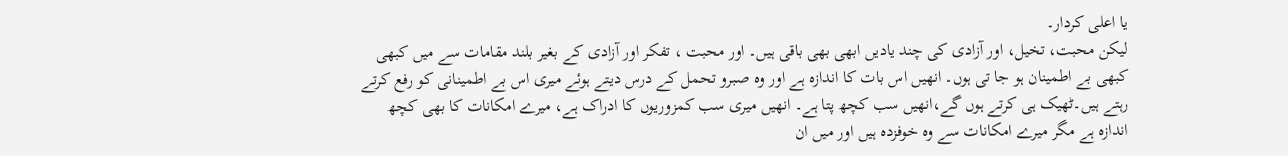یا اعلی کردار۔
لیکن محبت، تخیل، اور آزادی کی چند یادیں ابھی بھی باقی ہیں۔ اور محبت ، تفکر اور آزادی کے بغیر بلند مقامات سے میں کبھی کبھی بے اطمینان ہو جا تی ہوں۔ انھیں اس بات کا اندازہ ہے اور وہ صبرو تحمل کے درس دیتے ہوئے میری اس بے اطمینانی کو رفع کرتے رہتے ہیں۔ٹھیک ہی کرتے ہوں گے،انھیں سب کچھ پتا ہے۔ انھیں میری سب کمزوریوں کا ادراک ہے، میرے امکانات کا بھی کچھ اندازہ ہے مگر میرے امکانات سے وہ خوفزدہ ہیں اور میں ان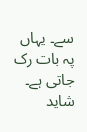سے۔ یہاں پہ بات رک جاتی ہے۔ شاید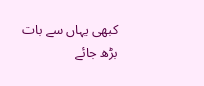کبھی یہاں سے بات بڑھ جائے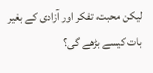لیکن محبت، تفکر اور آزادی کے بغیر بات کیسے بڑھے گی؟